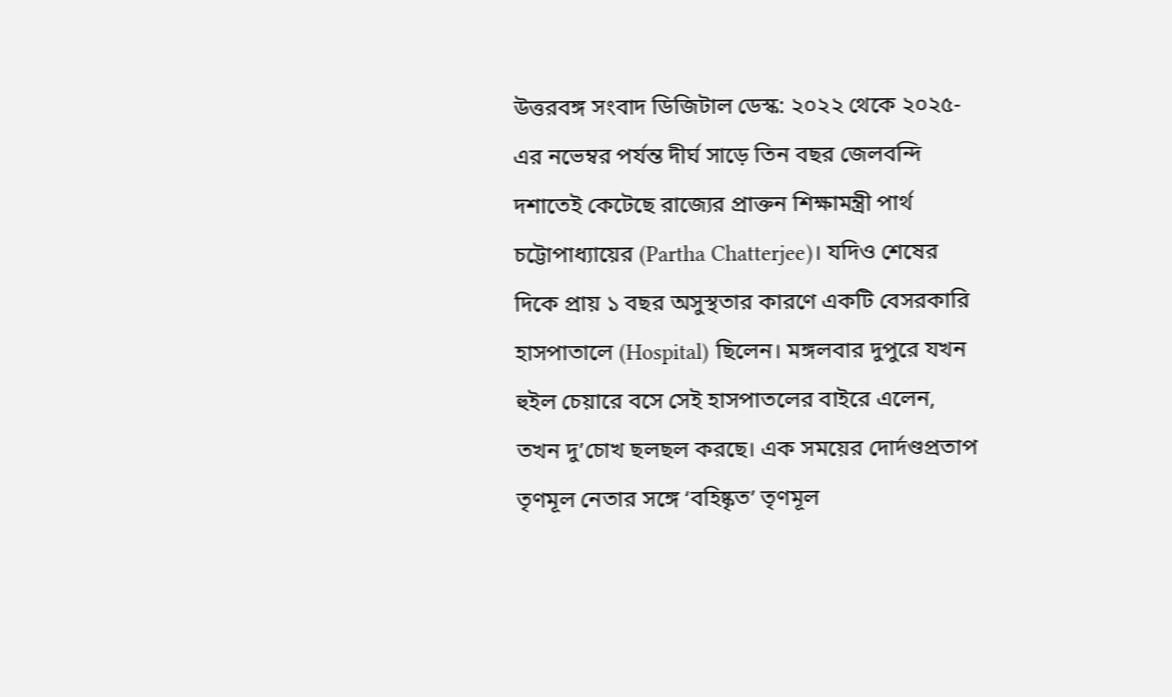উত্তরবঙ্গ সংবাদ ডিজিটাল ডেস্ক: ২০২২ থেকে ২০২৫-এর নভেম্বর পর্যন্ত দীর্ঘ সাড়ে তিন বছর জেলবন্দি দশাতেই কেটেছে রাজ্যের প্রাক্তন শিক্ষামন্ত্রী পার্থ চট্টোপাধ্যায়ের (Partha Chatterjee)। যদিও শেষের দিকে প্রায় ১ বছর অসুস্থতার কারণে একটি বেসরকারি হাসপাতালে (Hospital) ছিলেন। মঙ্গলবার দুপুরে যখন হুইল চেয়ারে বসে সেই হাসপাতলের বাইরে এলেন, তখন দু’চোখ ছলছল করছে। এক সময়ের দোর্দণ্ডপ্রতাপ তৃণমূল নেতার সঙ্গে ‘বহিষ্কৃত’ তৃণমূল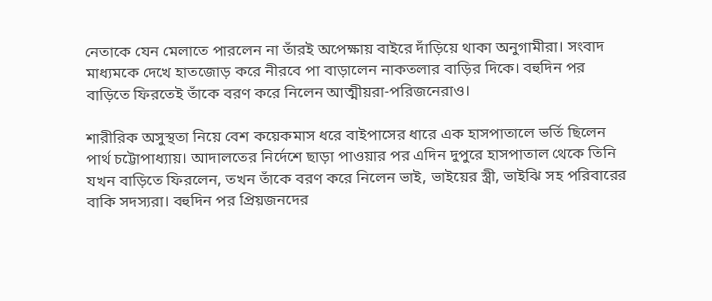নেতাকে যেন মেলাতে পারলেন না তাঁরই অপেক্ষায় বাইরে দাঁড়িয়ে থাকা অনুগামীরা। সংবাদ মাধ্যমকে দেখে হাতজোড় করে নীরবে পা বাড়ালেন নাকতলার বাড়ির দিকে। বহুদিন পর বাড়িতে ফিরতেই তাঁকে বরণ করে নিলেন আত্মীয়রা-পরিজনেরাও।

শারীরিক অসুস্থতা নিয়ে বেশ কয়েকমাস ধরে বাইপাসের ধারে এক হাসপাতালে ভর্তি ছিলেন পার্থ চট্টোপাধ্যায়। আদালতের নির্দেশে ছাড়া পাওয়ার পর এদিন দুপুরে হাসপাতাল থেকে তিনি যখন বাড়িতে ফিরলেন, তখন তাঁকে বরণ করে নিলেন ভাই, ভাইয়ের স্ত্রী, ভাইঝি সহ পরিবারের বাকি সদস্যরা। বহুদিন পর প্রিয়জনদের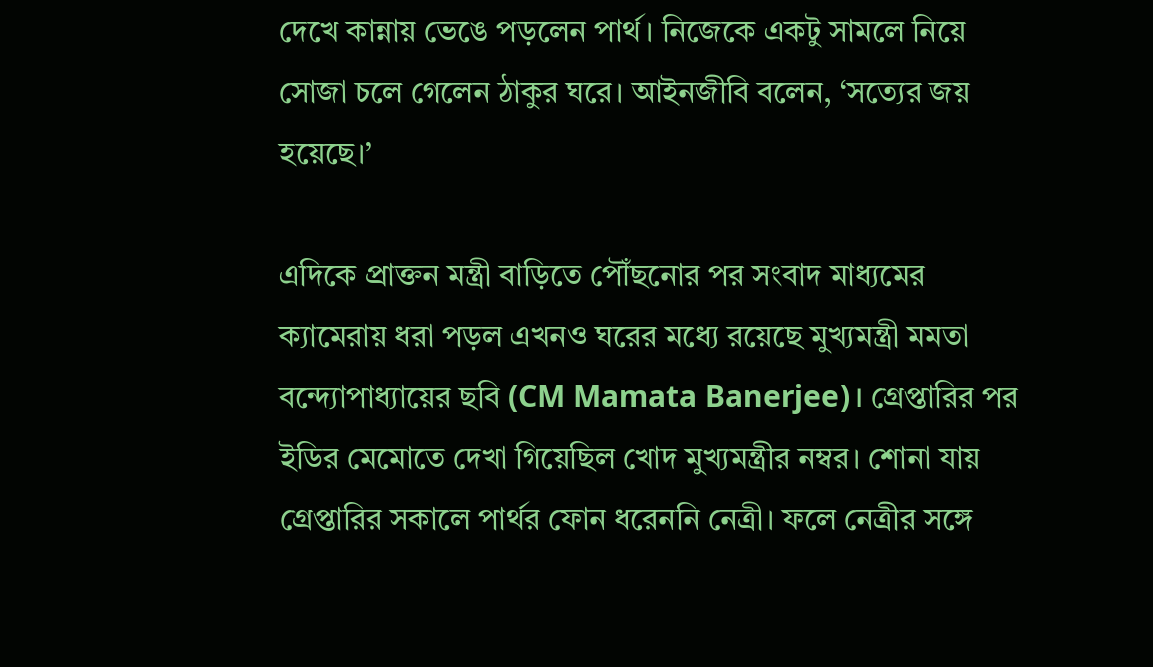দেখে কান্নায় ভেঙে পড়লেন পার্থ। নিজেকে একটু সামলে নিয়ে সোজা চলে গেলেন ঠাকুর ঘরে। আইনজীবি বলেন, ‘সত্যের জয় হয়েছে।’

এদিকে প্রাক্তন মন্ত্রী বাড়িতে পৌঁছনোর পর সংবাদ মাধ্যমের ক্যামেরায় ধরা পড়ল এখনও ঘরের মধ্যে রয়েছে মুখ্যমন্ত্রী মমতা বন্দ্যোপাধ্যায়ের ছবি (CM Mamata Banerjee)। গ্রেপ্তারির পর ইডির মেমোতে দেখা গিয়েছিল খোদ মুখ্যমন্ত্রীর নম্বর। শোনা যায় গ্রেপ্তারির সকালে পার্থর ফোন ধরেননি নেত্রী। ফলে নেত্রীর সঙ্গে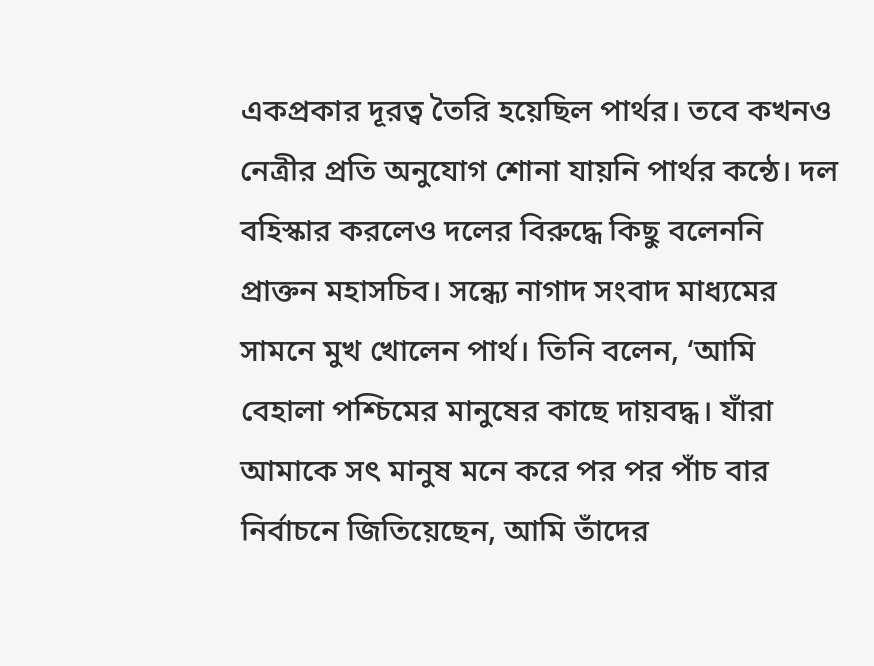একপ্রকার দূরত্ব তৈরি হয়েছিল পার্থর। তবে কখনও নেত্রীর প্রতি অনুযোগ শোনা যায়নি পার্থর কন্ঠে। দল বহিস্কার করলেও দলের বিরুদ্ধে কিছু বলেননি প্রাক্তন মহাসচিব। সন্ধ্যে নাগাদ সংবাদ মাধ্যমের সামনে মুখ খোলেন পার্থ। তিনি বলেন, ‘আমি বেহালা পশ্চিমের মানুষের কাছে দায়বদ্ধ। যাঁরা আমাকে সৎ মানুষ মনে করে পর পর পাঁচ বার নির্বাচনে জিতিয়েছেন, আমি তাঁদের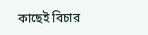কাছেই বিচার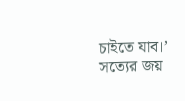চাইতে যাব।’ সত্যের জয়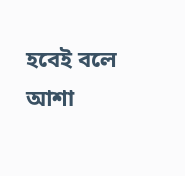হবেই বলে আশা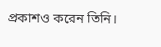প্রকাশও করেন তিনি।